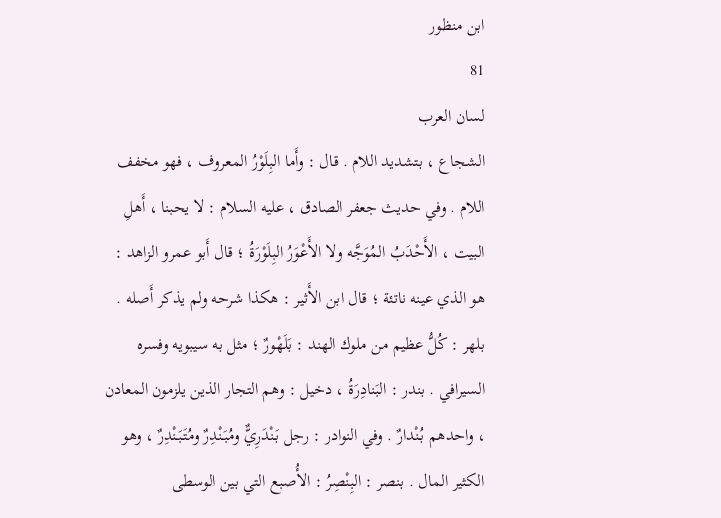ابن منظور
81
لسان العرب
الشجاع ، بتشديد اللام . قال : وأَما البِلَوْرُ المعروف ، فهو مخفف اللام . وفي حديث جعفر الصادق ، عليه السلام : لا يحبنا ، أَهلِ البيت ، الأَحْدَبُ المُوَجَّه ولا الأَعْوَرُ البِلَوْرَةُ ؛ قال أَبو عمرو الزاهد : هو الذي عينه ناتئة ؛ قال ابن الأَثير : هكذا شرحه ولم يذكر أَصله . بلهر : كُلُّ عظيم من ملوك الهند : بَلَهْورٌ ؛ مثل به سيبويه وفسره السيرافي . بندر : البَنادِرَةُ ، دخيل : وهم التجار الذين يلزمون المعادن ، واحدهم بُنْدارٌ . وفي النوادر : رجل بَنْدَرِيٌّ ومُبَنْدِرٌ ومُتَبَنْدِرٌ ، وهو الكثير المال . بنصر : البِنْصِرُ : الأُصبع التي بين الوسطى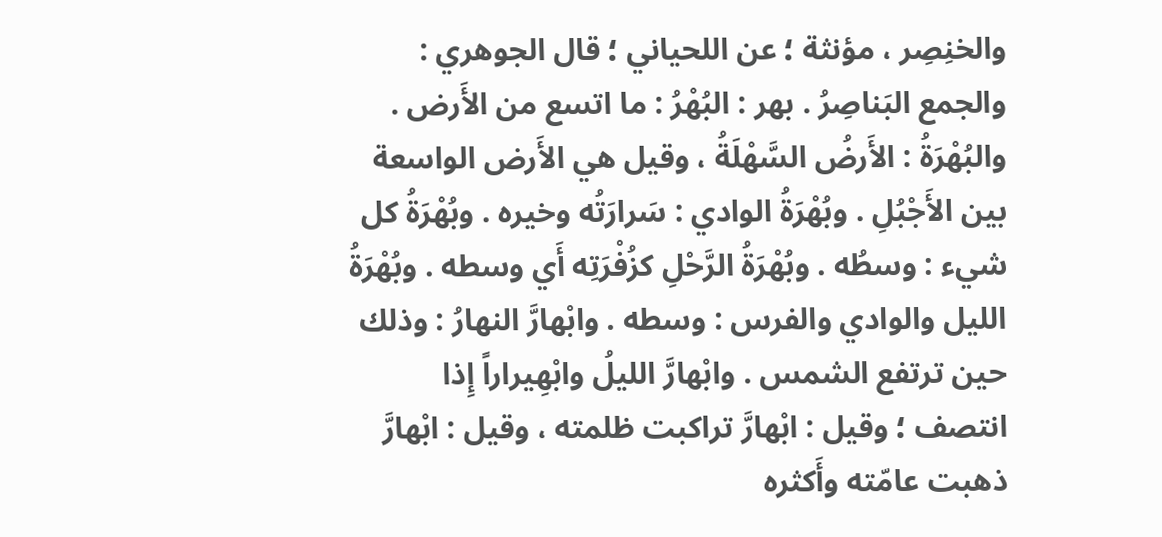والخنِصِر ، مؤنثة ؛ عن اللحياني ؛ قال الجوهري : والجمع البَناصِرُ . بهر : البُهْرُ : ما اتسع من الأَرض . والبُهْرَةُ : الأَرضُ السَّهْلَةُ ، وقيل هي الأَرض الواسعة بين الأَجْبُلِ . وبُهْرَةُ الوادي : سَرارَتُه وخيره . وبُهْرَةُ كل شيء : وسطُه . وبُهْرَةُ الرَّحْلِ كزُفْرَتِه أَي وسطه . وبُهْرَةُ الليل والوادي والفرس : وسطه . وابْهارَّ النهارُ : وذلك حين ترتفع الشمس . وابْهارَّ الليلُ وابْهِيراراً إِذا انتصف ؛ وقيل : ابْهارَّ تراكبت ظلمته ، وقيل : ابْهارَّ ذهبت عامّته وأَكثره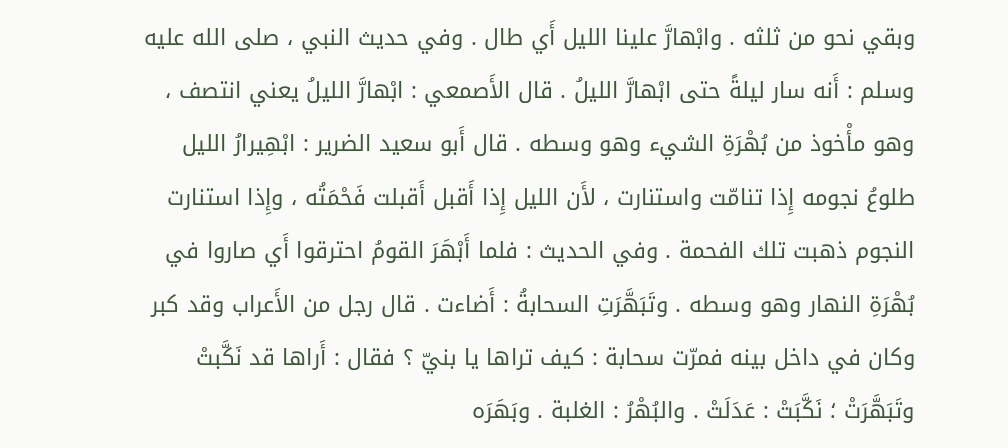وبقي نحو من ثلثه . وابْهارَّ علينا الليل أَي طال . وفي حديث النبي ، صلى الله عليه وسلم : أَنه سار ليلةً حتى ابْهارَّ الليلُ . قال الأَصمعي : ابْهارَّ الليلُ يعني انتصف ، وهو مأْخوذ من بُهْرَةِ الشيء وهو وسطه . قال أَبو سعيد الضرير : ابْهِيرارُ الليل طلوعُ نجومه إِذا تنامّت واستنارت ، لأَن الليل إِذا أَقبل أَقبلت فَحْمَتُه ، وإِذا استنارت النجوم ذهبت تلك الفحمة . وفي الحديث : فلما أَبْهَرَ القومُ احترقوا أَي صاروا في بُهْرَةِ النهار وهو وسطه . وتَبَهَّرَتِ السحابةُ : أَضاءت . قال رجل من الأَعراب وقد كبر وكان في داخل بينه فمرّت سحابة : كيف تراها يا بنيّ ؟ فقال : أَراها قد نَكَّبتْ وتَبَهَّرَتْ ؛ نَكَّبَتْ : عَدَلَتْ . والبُهْرُ : الغلبة . وبَهَرَه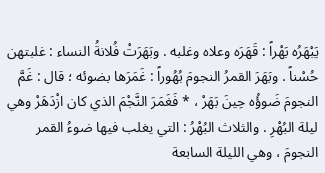يَبْهَرُه بَهْراً : قَهَرَه وعلاه وغلبه . وبَهَرَتْ فُلانةُ النساء : غلبتهن حُسْناً . وبَهَرَ القمرُ النجومَ بُهُوراً : غَمَرَها بضوئه ؛ قال : غَمَّ النجومَ ضَوؤُه حِينَ بَهَرْ ، * فَغَمَرَ النَّجْمَ الذي كان ازْدَهَرْ وهي ليلة البُهْرِ . والثلاث البُهْرُ : التي يغلب فيها ضوءُ القمر النجومَ ، وهي الليلة السابعة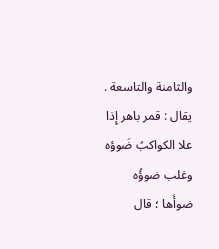والثامنة والتاسعة . يقال : قمر باهر إِذا علا الكواكبُ ضَوؤه وغلب ضوؤُه ضوأَها ؛ قال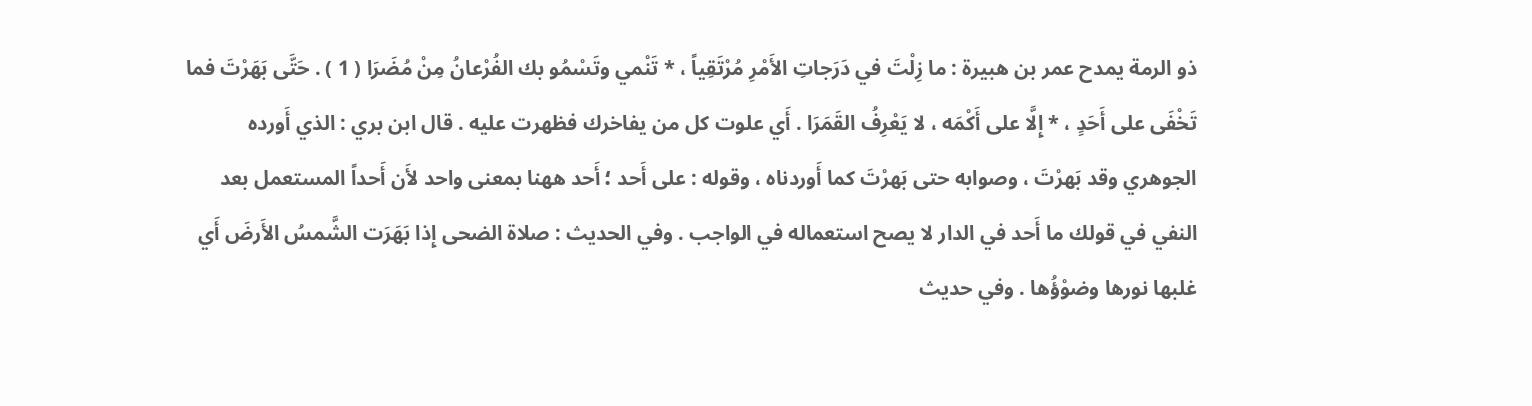ذو الرمة يمدح عمر بن هبيرة : ما زِلْتَ في دَرَجاتِ الأَمْرِ مُرْتَقِياً ، * تَنْمي وتَسْمُو بك الفُرْعانُ مِنْ مُضَرَا ( 1 ) . حَتَّى بَهَرْتَ فما تَخْفَى على أَحَدٍ ، * إِلَّا على أَكْمَه ، لا يَعْرِفُ القَمَرَا . أَي علوت كل من يفاخرك فظهرت عليه . قال ابن بري : الذي أَورده الجوهري وقد بَهرْتَ ، وصوابه حتى بَهرْتَ كما أَوردناه ، وقوله : على أَحد ؛ أَحد ههنا بمعنى واحد لأَن أَحداً المستعمل بعد النفي في قولك ما أَحد في الدار لا يصح استعماله في الواجب . وفي الحديث : صلاة الضحى إِذا بَهَرَت الشَّمسُ الأَرضَ أَي غلبها نورها وضوْؤُها . وفي حديث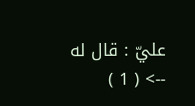عليّ : قال له
--> ( 1 )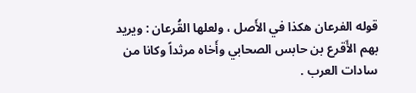قوله الفرعان هكذا في الأَصل ، ولعلها القُرعان : ويريد بهم الأَقرع بن حابس الصحابي وأَخاه مرثداً وكانا من سادات العرب .